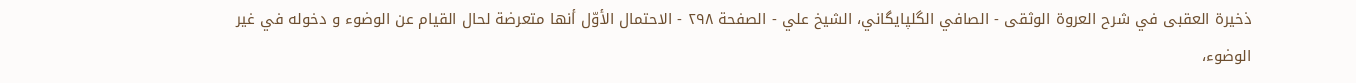ذخيرة العقبى في شرح العروة الوثقى - الصافي الگلپايگاني، الشيخ علي - الصفحة ٢٩٨ - الاحتمال الأوّل أنها متعرضة لحال القيام عن الوضوء و دخوله في غير الوضوء،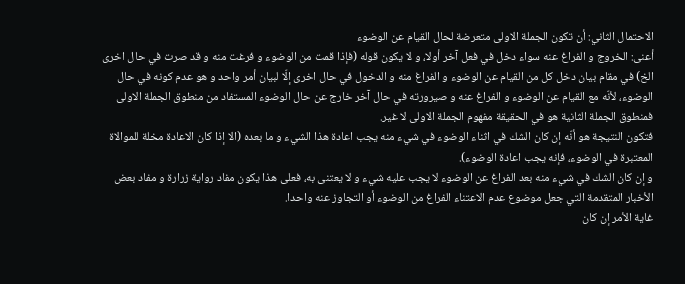الاحتمال الثاني: أن تكون الجملة الاولى متعرضة لحال القيام عن الوضوء
أعنى: الخروج و الفراغ عنه سواء دخل في فعل آخر أولا، و لا يكون قوله (فإذا قمت من الوضوء و فرغت منه و قد صرت في حال اخرى الخ) في مقام بيان دخل كل من القيام عن الوضوء و الفراغ منه و الدخول في حال اخرى إلّا لبيان أمر واحد و هو عدم كونه في حال الوضوء، لأنّه مع القيام عن الوضوء و الفراغ عنه و صيرورته في حال آخر خارج عن حال الوضوء المستفاد من منطوق الجملة الاولى فمنطوق الجملة الثانية هو في الحقيقة مفهوم الجملة الاولى لا غير.
فتكون النتيجة هو أنّه إن كان الشك في اثناء الوضوء في شيء منه يجب اعادة هذا الشيء و ما بعده (الا إذا كان الاعادة مخلة للموالاة المعتبرة في الوضوء، فإنه يجب اعادة الوضوء).
و إن كان الشك في شيء منه بعد الفراغ عن الوضوء لا يجب عليه شيء و لا يعتنى به، فعلى هذا يكون مفاد رواية زرارة و مفاد بعض الأخبار المتقدمة التي جعل موضوع عدم الاعتناء الفراغ من الوضوء أو التجاوز عنه واحدا.
غاية الأمر إن كان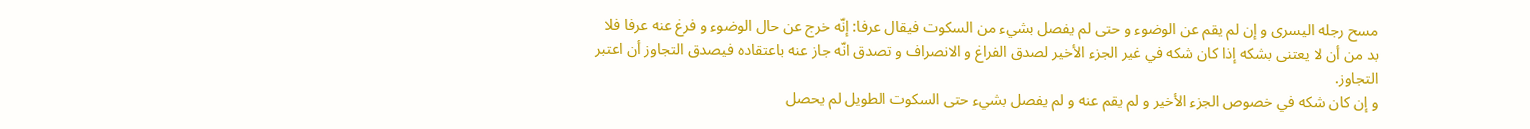مسح رجله اليسرى و إن لم يقم عن الوضوء و حتى لم يفصل بشيء من السكوت فيقال عرفا: إنّه خرج عن حال الوضوء و فرغ عنه عرفا فلا بد من أن لا يعتنى بشكه إذا كان شكه في غير الجزء الأخير لصدق الفراغ و الانصراف و تصدق انّه جاز عنه باعتقاده فيصدق التجاوز أن اعتبر التجاوز.
و إن كان شكه في خصوص الجزء الأخير و لم يقم عنه و لم يفصل بشيء حتى السكوت الطويل لم يحصل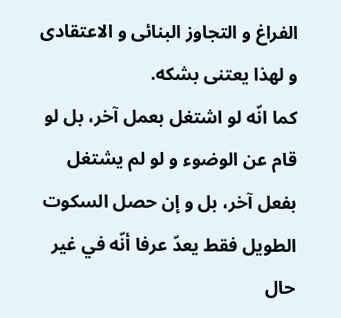الفراغ و التجاوز البنائى و الاعتقادى و لهذا يعتنى بشكه.
كما انّه لو اشتغل بعمل آخر، بل لو قام عن الوضوء و لو لم يشتغل بفعل آخر، بل و إن حصل السكوت الطويل فقط يعدّ عرفا أنّه في غير حال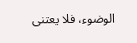الوضوء، فلا يعتنى